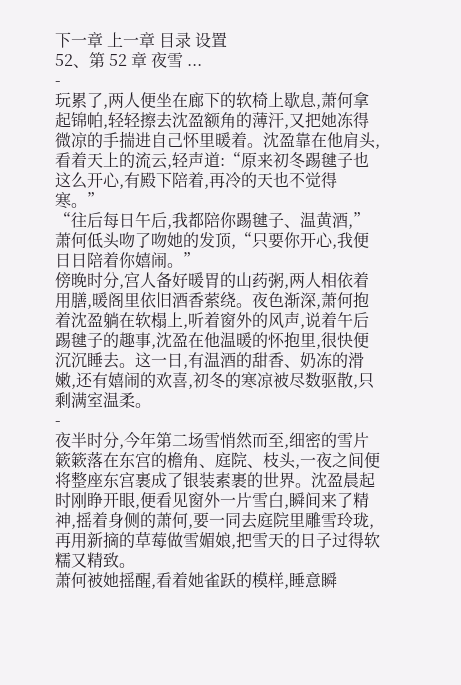下一章 上一章 目录 设置
52、第 52 章 夜雪 ...
-
玩累了,两人便坐在廊下的软椅上歇息,萧何拿起锦帕,轻轻擦去沈盈额角的薄汗,又把她冻得微凉的手揣进自己怀里暖着。沈盈靠在他肩头,看着天上的流云,轻声道:“原来初冬踢毽子也这么开心,有殿下陪着,再冷的天也不觉得寒。”
“往后每日午后,我都陪你踢毽子、温黄酒,” 萧何低头吻了吻她的发顶,“只要你开心,我便日日陪着你嬉闹。”
傍晚时分,宫人备好暖胃的山药粥,两人相依着用膳,暖阁里依旧酒香萦绕。夜色渐深,萧何抱着沈盈躺在软榻上,听着窗外的风声,说着午后踢毽子的趣事,沈盈在他温暖的怀抱里,很快便沉沉睡去。这一日,有温酒的甜香、奶冻的滑嫩,还有嬉闹的欢喜,初冬的寒凉被尽数驱散,只剩满室温柔。
-
夜半时分,今年第二场雪悄然而至,细密的雪片簌簌落在东宫的檐角、庭院、枝头,一夜之间便将整座东宫裹成了银装素裹的世界。沈盈晨起时刚睁开眼,便看见窗外一片雪白,瞬间来了精神,摇着身侧的萧何,要一同去庭院里雕雪玲珑,再用新摘的草莓做雪媚娘,把雪天的日子过得软糯又精致。
萧何被她摇醒,看着她雀跃的模样,睡意瞬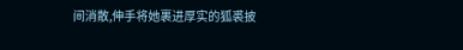间消散,伸手将她裹进厚实的狐裘披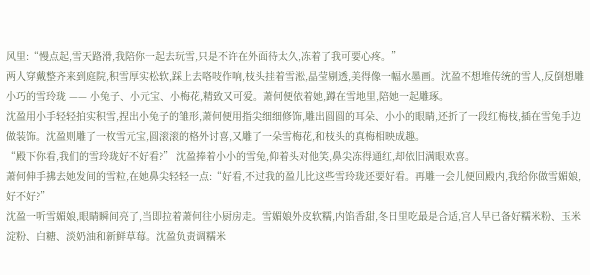风里:“慢点起,雪天路滑,我陪你一起去玩雪,只是不许在外面待太久,冻着了我可要心疼。”
两人穿戴整齐来到庭院,积雪厚实松软,踩上去咯吱作响,枝头挂着雪淞,晶莹剔透,美得像一幅水墨画。沈盈不想堆传统的雪人,反倒想雕小巧的雪玲珑 —— 小兔子、小元宝、小梅花,精致又可爱。萧何便依着她,蹲在雪地里,陪她一起雕琢。
沈盈用小手轻轻拍实积雪,捏出小兔子的雏形,萧何便用指尖细细修饰,雕出圆圆的耳朵、小小的眼睛,还折了一段红梅枝,插在雪兔手边做装饰。沈盈则雕了一枚雪元宝,圆滚滚的格外讨喜,又雕了一朵雪梅花,和枝头的真梅相映成趣。
“殿下你看,我们的雪玲珑好不好看?” 沈盈捧着小小的雪兔,仰着头对他笑,鼻尖冻得通红,却依旧满眼欢喜。
萧何伸手拂去她发间的雪粒,在她鼻尖轻轻一点:“好看,不过我的盈儿比这些雪玲珑还要好看。再雕一会儿便回殿内,我给你做雪媚娘,好不好?”
沈盈一听雪媚娘,眼睛瞬间亮了,当即拉着萧何往小厨房走。雪媚娘外皮软糯,内馅香甜,冬日里吃最是合适,宫人早已备好糯米粉、玉米淀粉、白糖、淡奶油和新鲜草莓。沈盈负责调糯米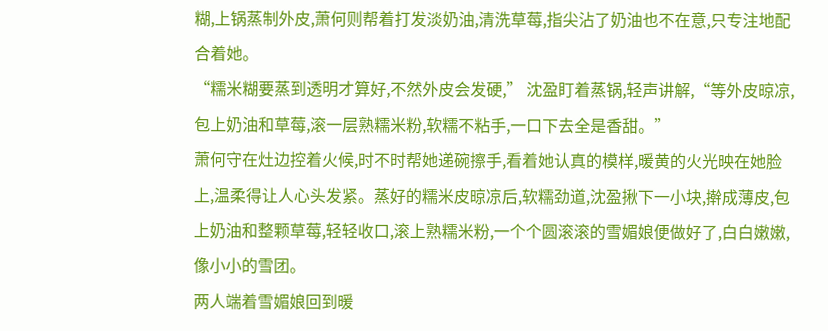糊,上锅蒸制外皮,萧何则帮着打发淡奶油,清洗草莓,指尖沾了奶油也不在意,只专注地配合着她。
“糯米糊要蒸到透明才算好,不然外皮会发硬,” 沈盈盯着蒸锅,轻声讲解,“等外皮晾凉,包上奶油和草莓,滚一层熟糯米粉,软糯不粘手,一口下去全是香甜。”
萧何守在灶边控着火候,时不时帮她递碗擦手,看着她认真的模样,暖黄的火光映在她脸上,温柔得让人心头发紧。蒸好的糯米皮晾凉后,软糯劲道,沈盈揪下一小块,擀成薄皮,包上奶油和整颗草莓,轻轻收口,滚上熟糯米粉,一个个圆滚滚的雪媚娘便做好了,白白嫩嫩,像小小的雪团。
两人端着雪媚娘回到暖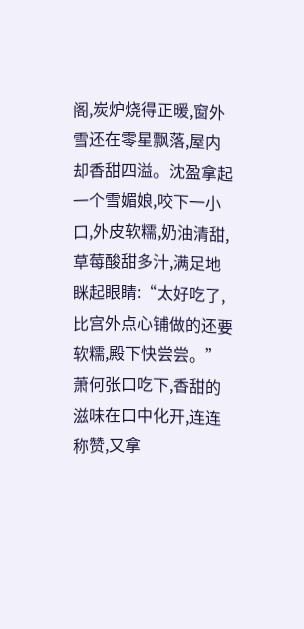阁,炭炉烧得正暖,窗外雪还在零星飘落,屋内却香甜四溢。沈盈拿起一个雪媚娘,咬下一小口,外皮软糯,奶油清甜,草莓酸甜多汁,满足地眯起眼睛:“太好吃了,比宫外点心铺做的还要软糯,殿下快尝尝。”
萧何张口吃下,香甜的滋味在口中化开,连连称赞,又拿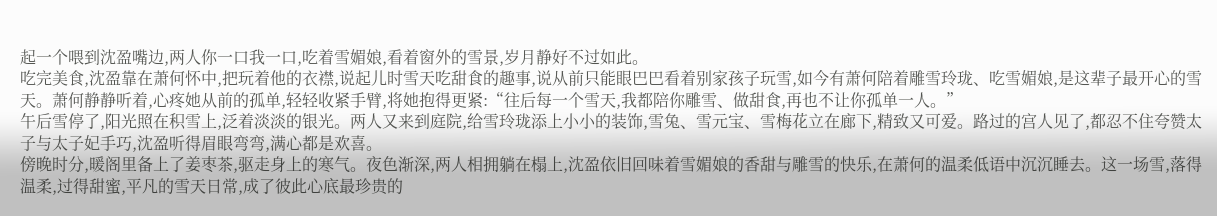起一个喂到沈盈嘴边,两人你一口我一口,吃着雪媚娘,看着窗外的雪景,岁月静好不过如此。
吃完美食,沈盈靠在萧何怀中,把玩着他的衣襟,说起儿时雪天吃甜食的趣事,说从前只能眼巴巴看着别家孩子玩雪,如今有萧何陪着雕雪玲珑、吃雪媚娘,是这辈子最开心的雪天。萧何静静听着,心疼她从前的孤单,轻轻收紧手臂,将她抱得更紧:“往后每一个雪天,我都陪你雕雪、做甜食,再也不让你孤单一人。”
午后雪停了,阳光照在积雪上,泛着淡淡的银光。两人又来到庭院,给雪玲珑添上小小的装饰,雪兔、雪元宝、雪梅花立在廊下,精致又可爱。路过的宫人见了,都忍不住夸赞太子与太子妃手巧,沈盈听得眉眼弯弯,满心都是欢喜。
傍晚时分,暖阁里备上了姜枣茶,驱走身上的寒气。夜色渐深,两人相拥躺在榻上,沈盈依旧回味着雪媚娘的香甜与雕雪的快乐,在萧何的温柔低语中沉沉睡去。这一场雪,落得温柔,过得甜蜜,平凡的雪天日常,成了彼此心底最珍贵的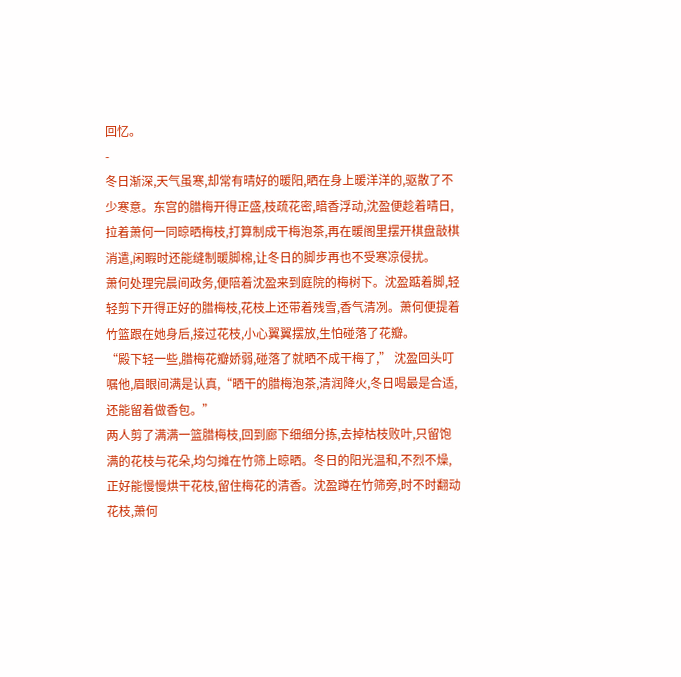回忆。
-
冬日渐深,天气虽寒,却常有晴好的暖阳,晒在身上暖洋洋的,驱散了不少寒意。东宫的腊梅开得正盛,枝疏花密,暗香浮动,沈盈便趁着晴日,拉着萧何一同晾晒梅枝,打算制成干梅泡茶,再在暖阁里摆开棋盘敲棋消遣,闲暇时还能缝制暖脚棉,让冬日的脚步再也不受寒凉侵扰。
萧何处理完晨间政务,便陪着沈盈来到庭院的梅树下。沈盈踮着脚,轻轻剪下开得正好的腊梅枝,花枝上还带着残雪,香气清冽。萧何便提着竹篮跟在她身后,接过花枝,小心翼翼摆放,生怕碰落了花瓣。
“殿下轻一些,腊梅花瓣娇弱,碰落了就晒不成干梅了,” 沈盈回头叮嘱他,眉眼间满是认真,“晒干的腊梅泡茶,清润降火,冬日喝最是合适,还能留着做香包。”
两人剪了满满一篮腊梅枝,回到廊下细细分拣,去掉枯枝败叶,只留饱满的花枝与花朵,均匀摊在竹筛上晾晒。冬日的阳光温和,不烈不燥,正好能慢慢烘干花枝,留住梅花的清香。沈盈蹲在竹筛旁,时不时翻动花枝,萧何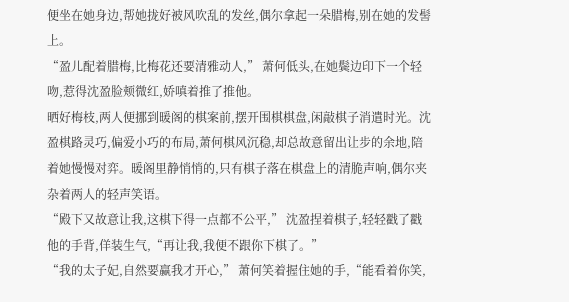便坐在她身边,帮她拢好被风吹乱的发丝,偶尔拿起一朵腊梅,别在她的发髻上。
“盈儿配着腊梅,比梅花还要清雅动人,” 萧何低头,在她鬓边印下一个轻吻,惹得沈盈脸颊微红,娇嗔着推了推他。
晒好梅枝,两人便挪到暖阁的棋案前,摆开围棋棋盘,闲敲棋子消遣时光。沈盈棋路灵巧,偏爱小巧的布局,萧何棋风沉稳,却总故意留出让步的余地,陪着她慢慢对弈。暖阁里静悄悄的,只有棋子落在棋盘上的清脆声响,偶尔夹杂着两人的轻声笑语。
“殿下又故意让我,这棋下得一点都不公平,” 沈盈捏着棋子,轻轻戳了戳他的手背,佯装生气,“再让我,我便不跟你下棋了。”
“我的太子妃,自然要赢我才开心,” 萧何笑着握住她的手,“能看着你笑,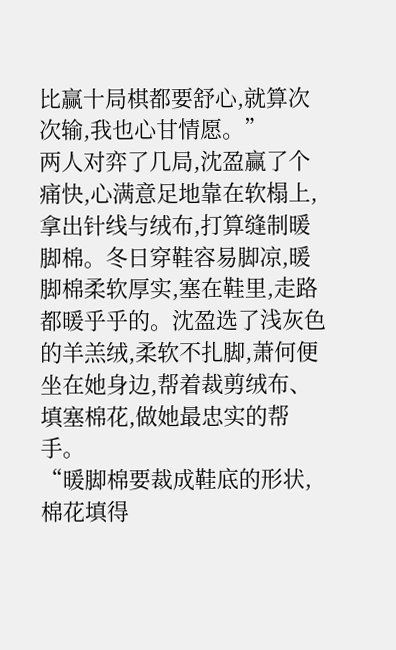比赢十局棋都要舒心,就算次次输,我也心甘情愿。”
两人对弈了几局,沈盈赢了个痛快,心满意足地靠在软榻上,拿出针线与绒布,打算缝制暖脚棉。冬日穿鞋容易脚凉,暖脚棉柔软厚实,塞在鞋里,走路都暖乎乎的。沈盈选了浅灰色的羊羔绒,柔软不扎脚,萧何便坐在她身边,帮着裁剪绒布、填塞棉花,做她最忠实的帮手。
“暖脚棉要裁成鞋底的形状,棉花填得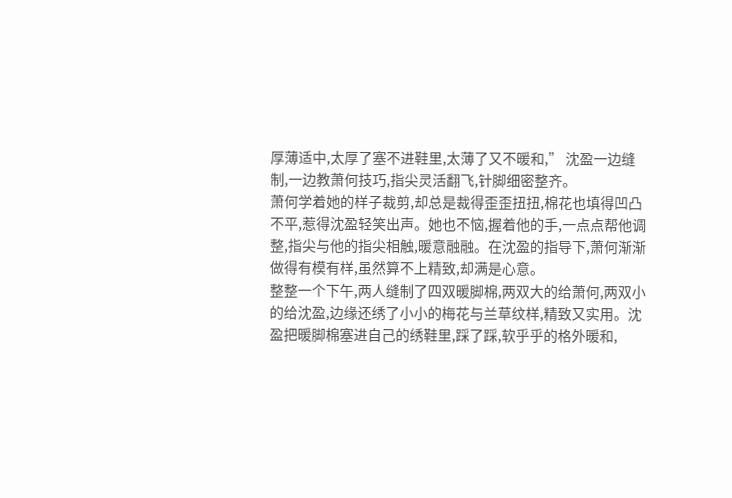厚薄适中,太厚了塞不进鞋里,太薄了又不暖和,” 沈盈一边缝制,一边教萧何技巧,指尖灵活翻飞,针脚细密整齐。
萧何学着她的样子裁剪,却总是裁得歪歪扭扭,棉花也填得凹凸不平,惹得沈盈轻笑出声。她也不恼,握着他的手,一点点帮他调整,指尖与他的指尖相触,暖意融融。在沈盈的指导下,萧何渐渐做得有模有样,虽然算不上精致,却满是心意。
整整一个下午,两人缝制了四双暖脚棉,两双大的给萧何,两双小的给沈盈,边缘还绣了小小的梅花与兰草纹样,精致又实用。沈盈把暖脚棉塞进自己的绣鞋里,踩了踩,软乎乎的格外暖和,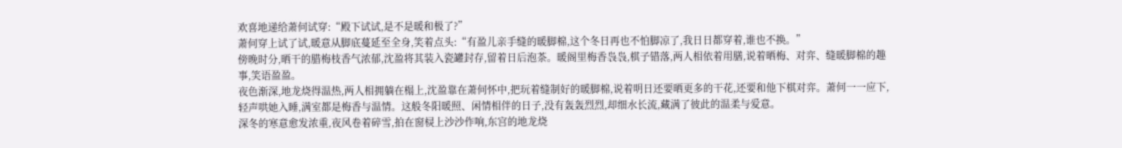欢喜地递给萧何试穿:“殿下试试,是不是暖和极了?”
萧何穿上试了试,暖意从脚底蔓延至全身,笑着点头:“有盈儿亲手缝的暖脚棉,这个冬日再也不怕脚凉了,我日日都穿着,谁也不换。”
傍晚时分,晒干的腊梅枝香气浓郁,沈盈将其装入瓷罐封存,留着日后泡茶。暖阁里梅香袅袅,棋子错落,两人相依着用膳,说着晒梅、对弈、缝暖脚棉的趣事,笑语盈盈。
夜色渐深,地龙烧得温热,两人相拥躺在榻上,沈盈靠在萧何怀中,把玩着缝制好的暖脚棉,说着明日还要晒更多的干花,还要和他下棋对弈。萧何一一应下,轻声哄她入睡,满室都是梅香与温情。这般冬阳暖照、闲情相伴的日子,没有轰轰烈烈,却细水长流,藏满了彼此的温柔与爱意。
深冬的寒意愈发浓重,夜风卷着碎雪,拍在窗棂上沙沙作响,东宫的地龙烧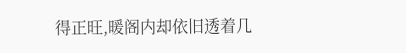得正旺,暖阁内却依旧透着几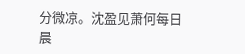分微凉。沈盈见萧何每日晨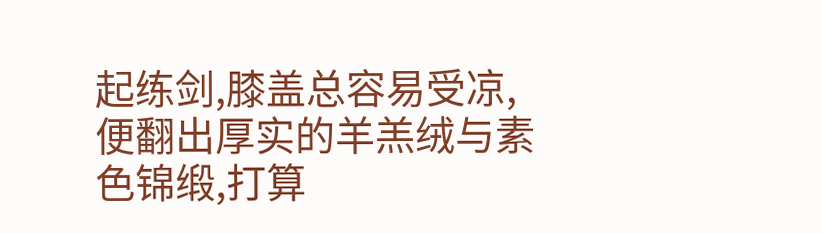起练剑,膝盖总容易受凉,便翻出厚实的羊羔绒与素色锦缎,打算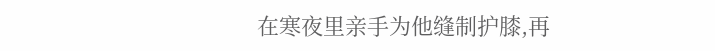在寒夜里亲手为他缝制护膝,再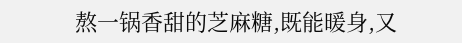熬一锅香甜的芝麻糖,既能暖身,又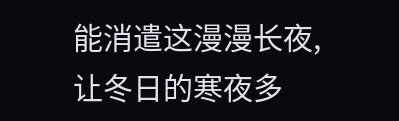能消遣这漫漫长夜,让冬日的寒夜多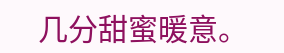几分甜蜜暖意。